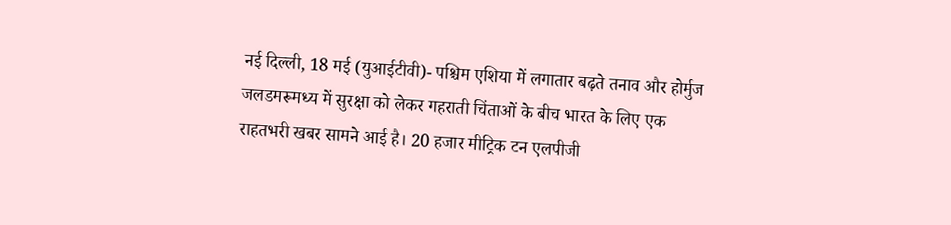नई दिल्ली, 18 मई (युआईटीवी)- पश्चिम एशिया में लगातार बढ़ते तनाव और होर्मुज जलडमरूमध्य में सुरक्षा को लेकर गहराती चिंताओं के बीच भारत के लिए एक राहतभरी खबर सामने आई है। 20 हजार मीट्रिक टन एलपीजी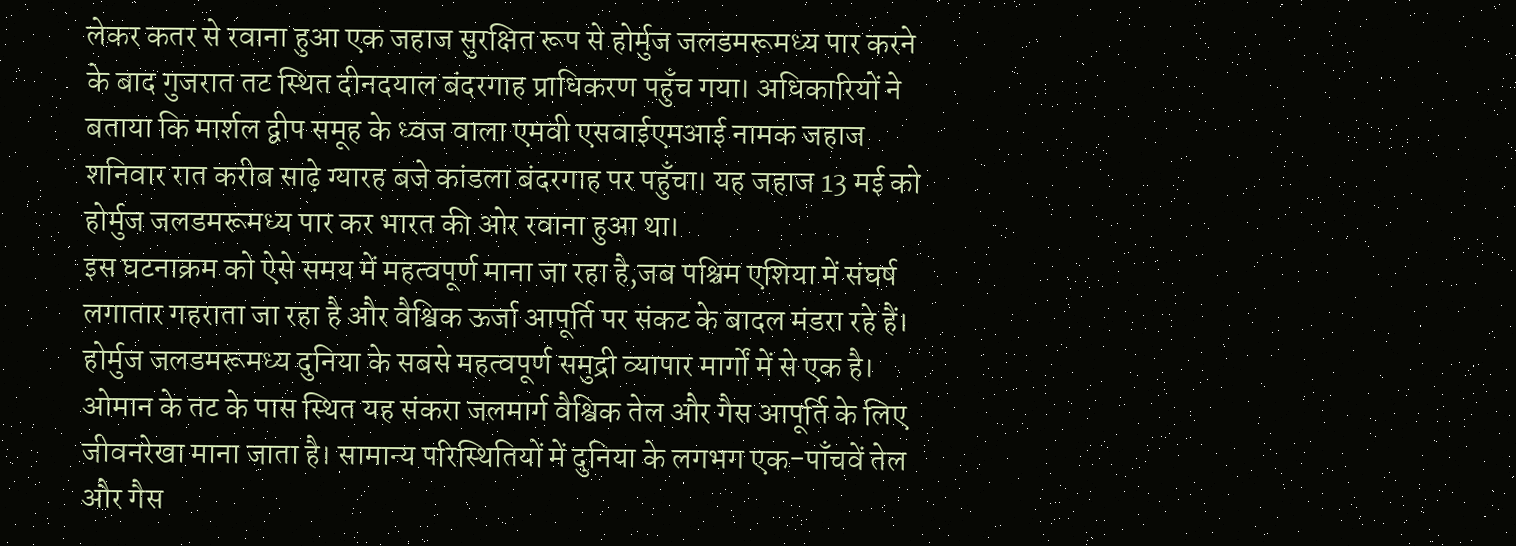लेकर कतर से रवाना हुआ एक जहाज सुरक्षित रूप से होर्मुज जलडमरूमध्य पार करने के बाद गुजरात तट स्थित दीनदयाल बंदरगाह प्राधिकरण पहुँच गया। अधिकारियों ने बताया कि मार्शल द्वीप समूह के ध्वज वाला एमवी एसवाईएमआई नामक जहाज शनिवार रात करीब साढ़े ग्यारह बजे कांडला बंदरगाह पर पहुँचा। यह जहाज 13 मई को होर्मुज जलडमरूमध्य पार कर भारत की ओर रवाना हुआ था।
इस घटनाक्रम को ऐसे समय में महत्वपूर्ण माना जा रहा है,जब पश्चिम एशिया में संघर्ष लगातार गहराता जा रहा है और वैश्विक ऊर्जा आपूर्ति पर संकट के बादल मंडरा रहे हैं। होर्मुज जलडमरूमध्य दुनिया के सबसे महत्वपूर्ण समुद्री व्यापार मार्गों में से एक है। ओमान के तट के पास स्थित यह संकरा जलमार्ग वैश्विक तेल और गैस आपूर्ति के लिए जीवनरेखा माना जाता है। सामान्य परिस्थितियों में दुनिया के लगभग एक-पाँचवें तेल और गैस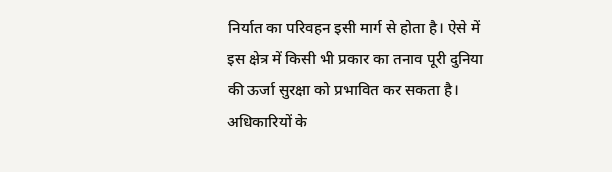निर्यात का परिवहन इसी मार्ग से होता है। ऐसे में इस क्षेत्र में किसी भी प्रकार का तनाव पूरी दुनिया की ऊर्जा सुरक्षा को प्रभावित कर सकता है।
अधिकारियों के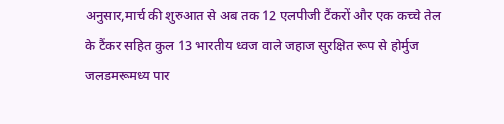अनुसार,मार्च की शुरुआत से अब तक 12 एलपीजी टैंकरों और एक कच्चे तेल के टैंकर सहित कुल 13 भारतीय ध्वज वाले जहाज सुरक्षित रूप से होर्मुज जलडमरूमध्य पार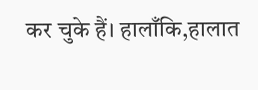कर चुके हैं। हालाँकि,हालात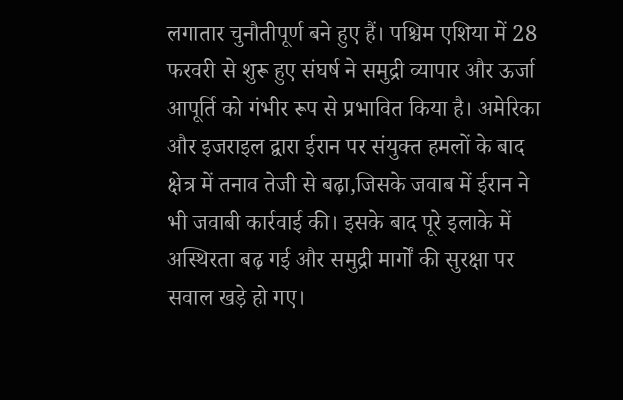लगातार चुनौतीपूर्ण बने हुए हैं। पश्चिम एशिया में 28 फरवरी से शुरू हुए संघर्ष ने समुद्री व्यापार और ऊर्जा आपूर्ति को गंभीर रूप से प्रभावित किया है। अमेरिका और इजराइल द्वारा ईरान पर संयुक्त हमलों के बाद क्षेत्र में तनाव तेजी से बढ़ा,जिसके जवाब में ईरान ने भी जवाबी कार्रवाई की। इसके बाद पूरे इलाके में अस्थिरता बढ़ गई और समुद्री मार्गों की सुरक्षा पर सवाल खड़े हो गए।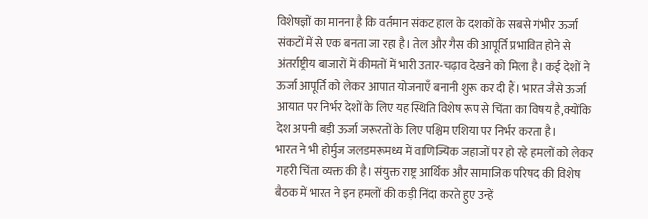विशेषज्ञों का मानना है कि वर्तमान संकट हाल के दशकों के सबसे गंभीर ऊर्जा संकटों में से एक बनता जा रहा है। तेल और गैस की आपूर्ति प्रभावित होने से अंतर्राष्ट्रीय बाजारों में कीमतों में भारी उतार-चढ़ाव देखने को मिला है। कई देशों ने ऊर्जा आपूर्ति को लेकर आपात योजनाएँ बनानी शुरू कर दी हैं। भारत जैसे ऊर्जा आयात पर निर्भर देशों के लिए यह स्थिति विशेष रूप से चिंता का विषय है,क्योंकि देश अपनी बड़ी ऊर्जा जरूरतों के लिए पश्चिम एशिया पर निर्भर करता है।
भारत ने भी होर्मुज जलडमरूमध्य में वाणिज्यिक जहाजों पर हो रहे हमलों को लेकर गहरी चिंता व्यक्त की है। संयुक्त राष्ट्र आर्थिक और सामाजिक परिषद की विशेष बैठक में भारत ने इन हमलों की कड़ी निंदा करते हुए उन्हें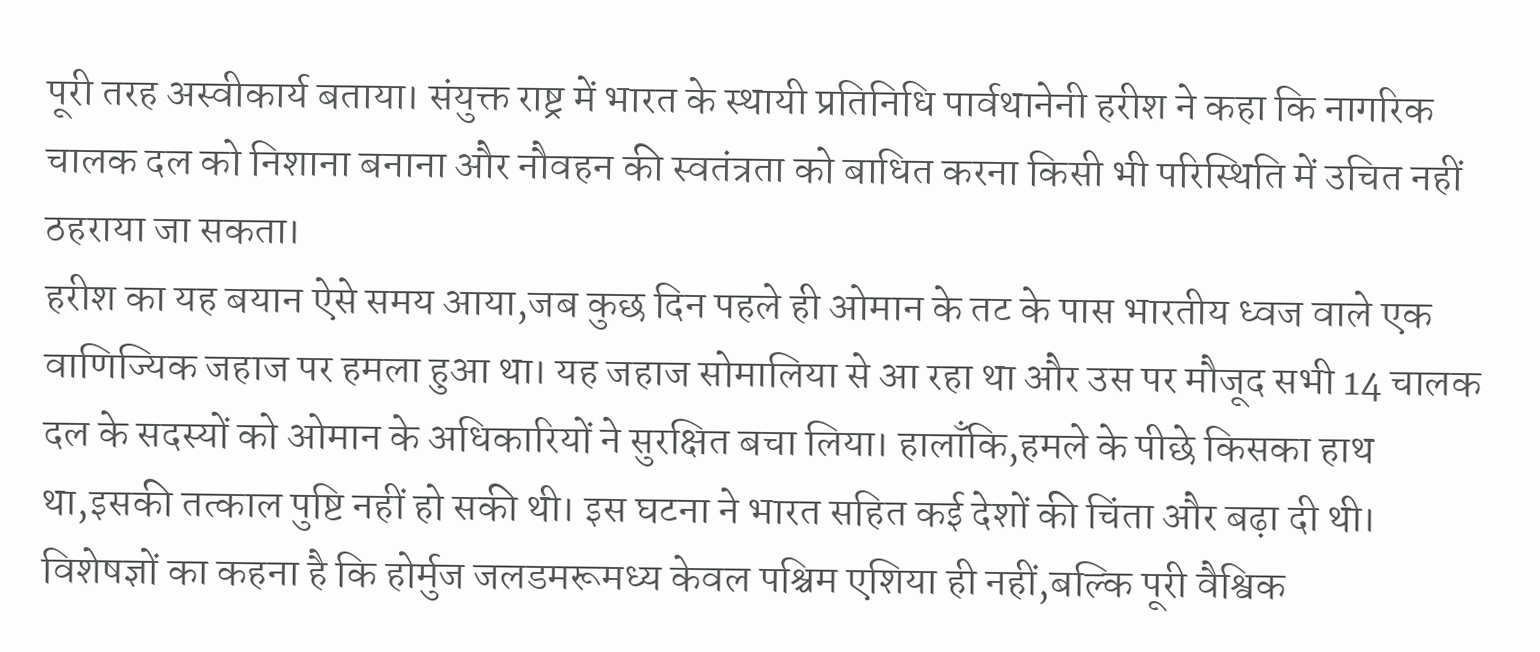पूरी तरह अस्वीकार्य बताया। संयुक्त राष्ट्र में भारत के स्थायी प्रतिनिधि पार्वथानेनी हरीश ने कहा कि नागरिक चालक दल को निशाना बनाना और नौवहन की स्वतंत्रता को बाधित करना किसी भी परिस्थिति में उचित नहीं ठहराया जा सकता।
हरीश का यह बयान ऐसे समय आया,जब कुछ दिन पहले ही ओमान के तट के पास भारतीय ध्वज वाले एक वाणिज्यिक जहाज पर हमला हुआ था। यह जहाज सोमालिया से आ रहा था और उस पर मौजूद सभी 14 चालक दल के सदस्यों को ओमान के अधिकारियों ने सुरक्षित बचा लिया। हालाँकि,हमले के पीछे किसका हाथ था,इसकी तत्काल पुष्टि नहीं हो सकी थी। इस घटना ने भारत सहित कई देशों की चिंता और बढ़ा दी थी।
विशेषज्ञों का कहना है कि होर्मुज जलडमरूमध्य केवल पश्चिम एशिया ही नहीं,बल्कि पूरी वैश्विक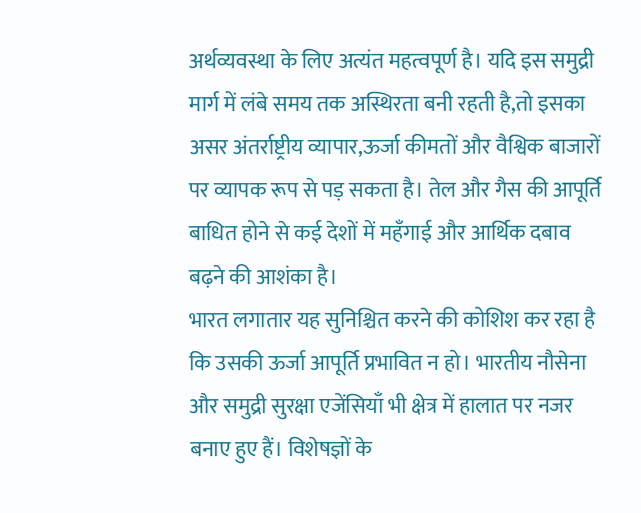अर्थव्यवस्था के लिए अत्यंत महत्वपूर्ण है। यदि इस समुद्री मार्ग में लंबे समय तक अस्थिरता बनी रहती है,तो इसका असर अंतर्राष्ट्रीय व्यापार,ऊर्जा कीमतों और वैश्विक बाजारों पर व्यापक रूप से पड़ सकता है। तेल और गैस की आपूर्ति बाधित होने से कई देशों में महँगाई और आर्थिक दबाव बढ़ने की आशंका है।
भारत लगातार यह सुनिश्चित करने की कोशिश कर रहा है कि उसकी ऊर्जा आपूर्ति प्रभावित न हो। भारतीय नौसेना और समुद्री सुरक्षा एजेंसियाँ भी क्षेत्र में हालात पर नजर बनाए हुए हैं। विशेषज्ञों के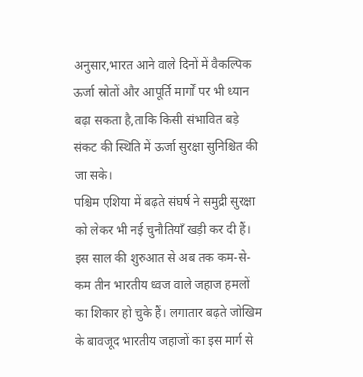अनुसार,भारत आने वाले दिनों में वैकल्पिक ऊर्जा स्रोतों और आपूर्ति मार्गों पर भी ध्यान बढ़ा सकता है,ताकि किसी संभावित बड़े संकट की स्थिति में ऊर्जा सुरक्षा सुनिश्चित की जा सके।
पश्चिम एशिया में बढ़ते संघर्ष ने समुद्री सुरक्षा को लेकर भी नई चुनौतियाँ खड़ी कर दी हैं। इस साल की शुरुआत से अब तक कम-से-कम तीन भारतीय ध्वज वाले जहाज हमलों का शिकार हो चुके हैं। लगातार बढ़ते जोखिम के बावजूद भारतीय जहाजों का इस मार्ग से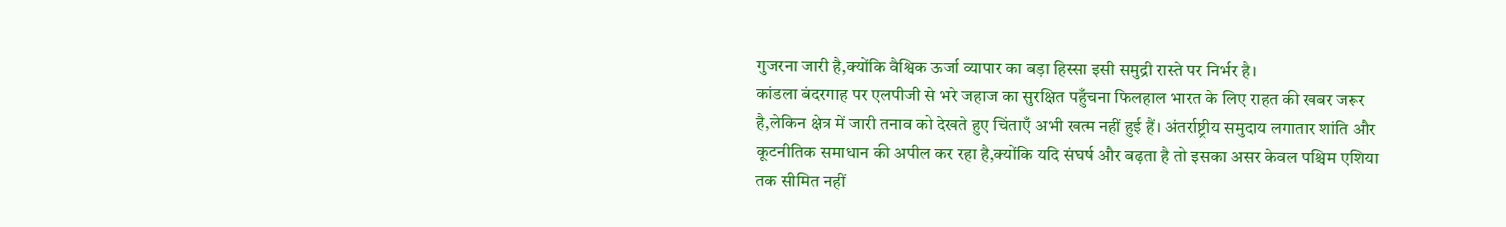गुजरना जारी है,क्योंकि वैश्विक ऊर्जा व्यापार का बड़ा हिस्सा इसी समुद्री रास्ते पर निर्भर है।
कांडला बंदरगाह पर एलपीजी से भरे जहाज का सुरक्षित पहुँचना फिलहाल भारत के लिए राहत की खबर जरूर है,लेकिन क्षेत्र में जारी तनाव को देखते हुए चिंताएँ अभी खत्म नहीं हुई हैं। अंतर्राष्ट्रीय समुदाय लगातार शांति और कूटनीतिक समाधान की अपील कर रहा है,क्योंकि यदि संघर्ष और बढ़ता है तो इसका असर केवल पश्चिम एशिया तक सीमित नहीं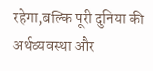रहेगा,बल्कि पूरी दुनिया की अर्थव्यवस्था और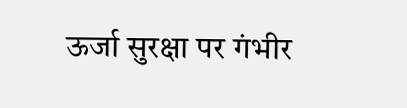ऊर्जा सुरक्षा पर गंभीर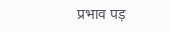प्रभाव पड़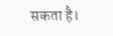सकता है।